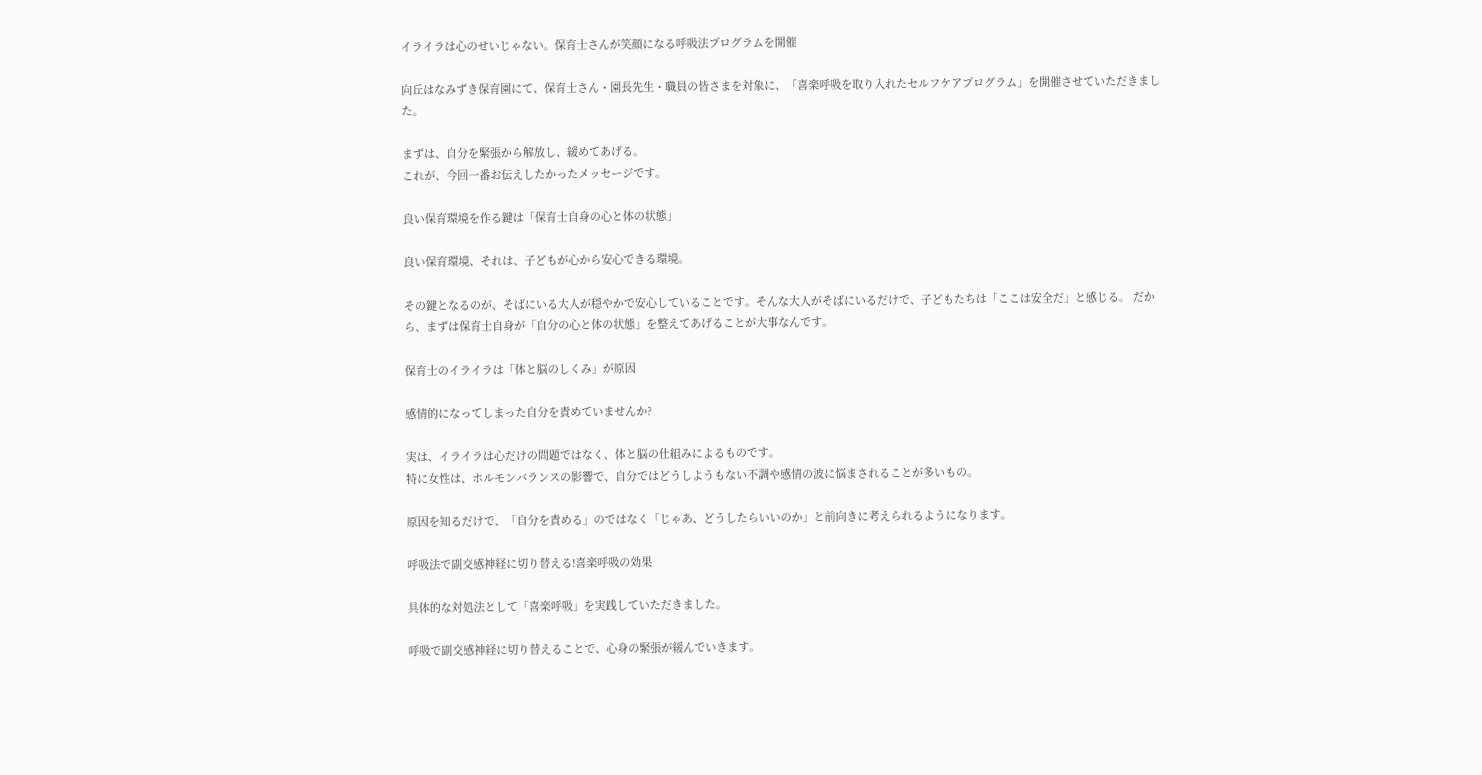イライラは心のせいじゃない。保育士さんが笑顔になる呼吸法プログラムを開催

向丘はなみずき保育園にて、保育士さん・園長先生・職員の皆さまを対象に、「喜楽呼吸を取り入れたセルフケアプログラム」を開催させていただきました。

まずは、自分を緊張から解放し、緩めてあげる。
これが、今回一番お伝えしたかったメッセージです。

良い保育環境を作る鍵は「保育士自身の心と体の状態」

良い保育環境、それは、子どもが心から安心できる環境。

その鍵となるのが、そばにいる大人が穏やかで安心していることです。そんな大人がそばにいるだけで、子どもたちは「ここは安全だ」と感じる。 だから、まずは保育士自身が「自分の心と体の状態」を整えてあげることが大事なんです。

保育士のイライラは「体と脳のしくみ」が原因

感情的になってしまった自分を責めていませんか?

実は、イライラは心だけの問題ではなく、体と脳の仕組みによるものです。
特に女性は、ホルモンバランスの影響で、自分ではどうしようもない不調や感情の波に悩まされることが多いもの。

原因を知るだけで、「自分を責める」のではなく「じゃあ、どうしたらいいのか」と前向きに考えられるようになります。

呼吸法で副交感神経に切り替える!喜楽呼吸の効果

具体的な対処法として「喜楽呼吸」を実践していただきました。

呼吸で副交感神経に切り替えることで、心身の緊張が緩んでいきます。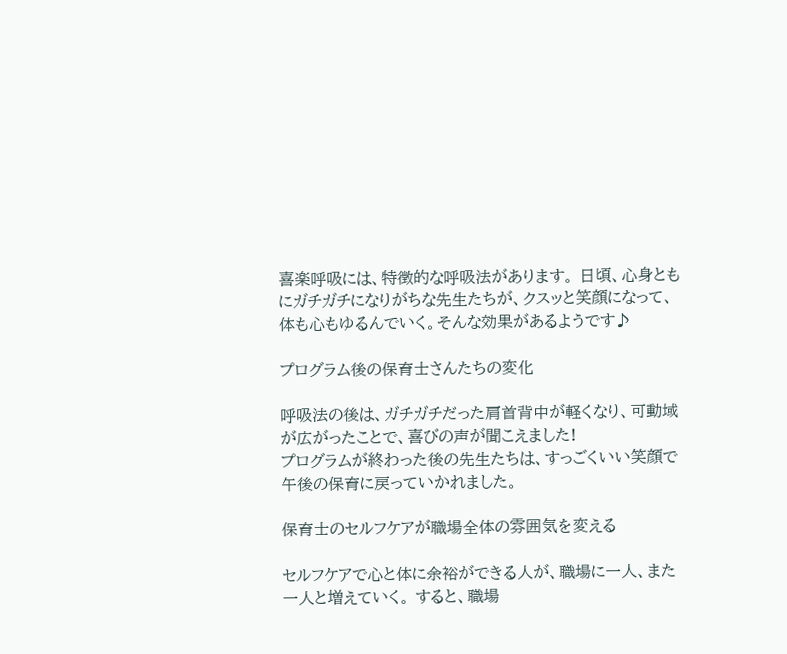喜楽呼吸には、特徴的な呼吸法があります。 日頃、心身ともにガチガチになりがちな先生たちが、クスッと笑顔になって、体も心もゆるんでいく。そんな効果があるようです♪

プログラム後の保育士さんたちの変化

呼吸法の後は、ガチガチだった肩首背中が軽くなり、可動域が広がったことで、喜びの声が聞こえました!
プログラムが終わった後の先生たちは、すっごくいい笑顔で午後の保育に戻っていかれました。

保育士のセルフケアが職場全体の雰囲気を変える

セルフケアで心と体に余裕ができる人が、職場に一人、また一人と増えていく。 すると、職場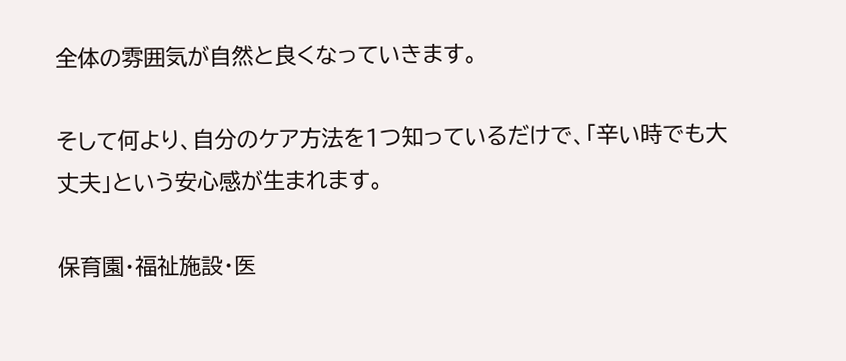全体の雰囲気が自然と良くなっていきます。

そして何より、自分のケア方法を1つ知っているだけで、「辛い時でも大丈夫」という安心感が生まれます。

保育園・福祉施設・医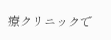療クリニックで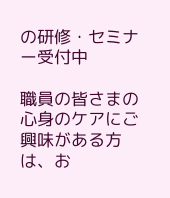の研修・セミナー受付中

職員の皆さまの心身のケアにご興味がある方は、お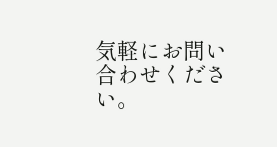気軽にお問い合わせください。